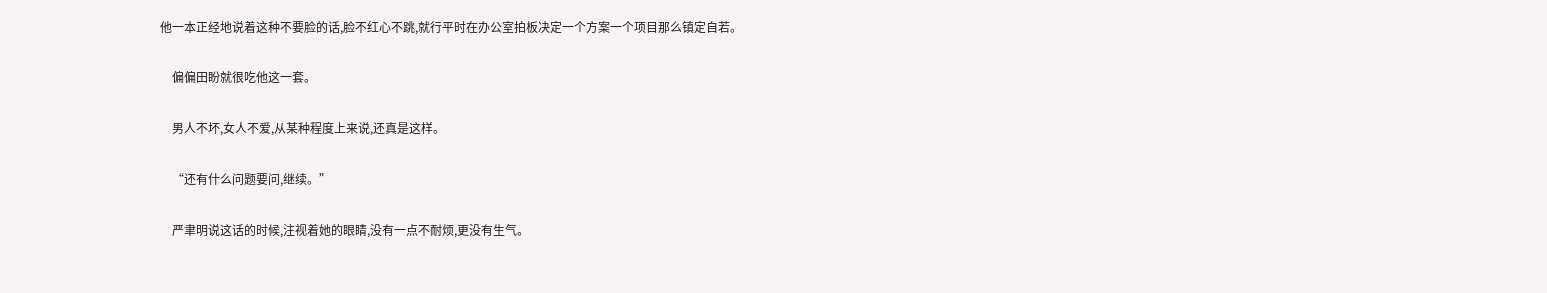他一本正经地说着这种不要脸的话,脸不红心不跳,就行平时在办公室拍板决定一个方案一个项目那么镇定自若。

    偏偏田盼就很吃他这一套。

    男人不坏,女人不爱,从某种程度上来说,还真是这样。

    “还有什么问题要问,继续。”

    严聿明说这话的时候,注视着她的眼睛,没有一点不耐烦,更没有生气。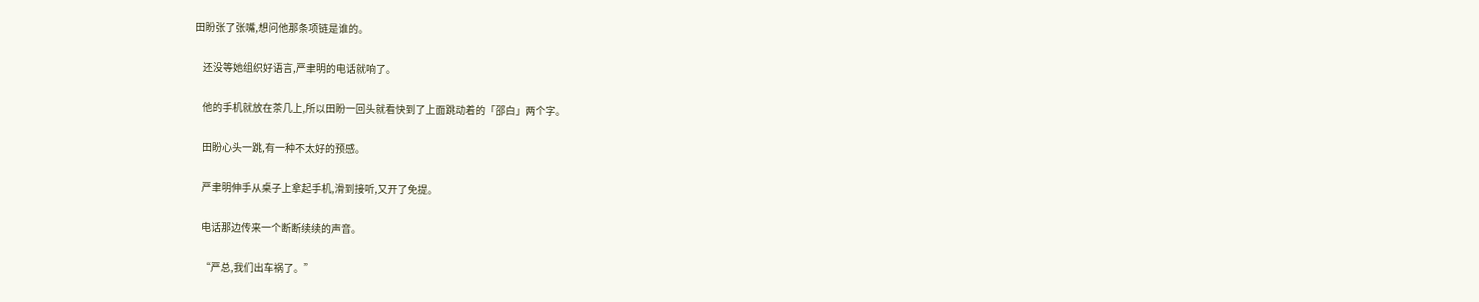田盼张了张嘴,想问他那条项链是谁的。

    还没等她组织好语言,严聿明的电话就响了。

    他的手机就放在茶几上,所以田盼一回头就看快到了上面跳动着的「邵白」两个字。

    田盼心头一跳,有一种不太好的预感。

    严聿明伸手从桌子上拿起手机,滑到接听,又开了免提。

    电话那边传来一个断断续续的声音。

    “严总,我们出车祸了。”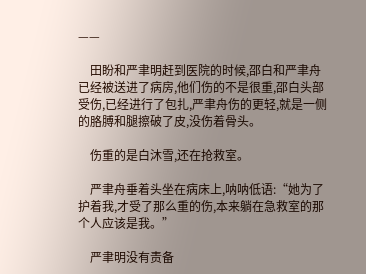——

    田盼和严聿明赶到医院的时候,邵白和严聿舟已经被送进了病房,他们伤的不是很重,邵白头部受伤,已经进行了包扎,严聿舟伤的更轻,就是一侧的胳膊和腿擦破了皮,没伤着骨头。

    伤重的是白沐雪,还在抢救室。

    严聿舟垂着头坐在病床上,呐呐低语:“她为了护着我,才受了那么重的伤,本来躺在急救室的那个人应该是我。”

    严聿明没有责备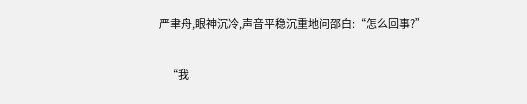严聿舟,眼神沉冷,声音平稳沉重地问邵白:“怎么回事?”

    “我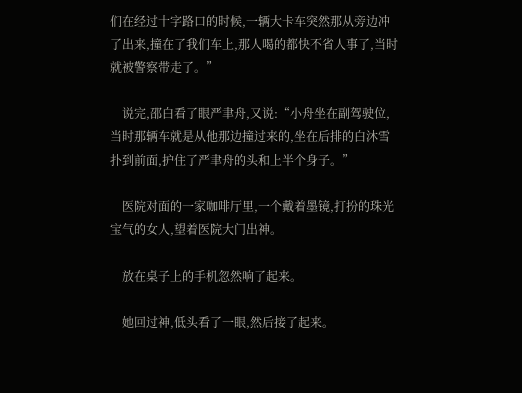们在经过十字路口的时候,一辆大卡车突然那从旁边冲了出来,撞在了我们车上,那人喝的都快不省人事了,当时就被警察带走了。”

    说完,邵白看了眼严聿舟,又说:“小舟坐在副驾驶位,当时那辆车就是从他那边撞过来的,坐在后排的白沐雪扑到前面,护住了严聿舟的头和上半个身子。”

    医院对面的一家咖啡厅里,一个戴着墨镜,打扮的珠光宝气的女人,望着医院大门出神。

    放在桌子上的手机忽然响了起来。

    她回过神,低头看了一眼,然后接了起来。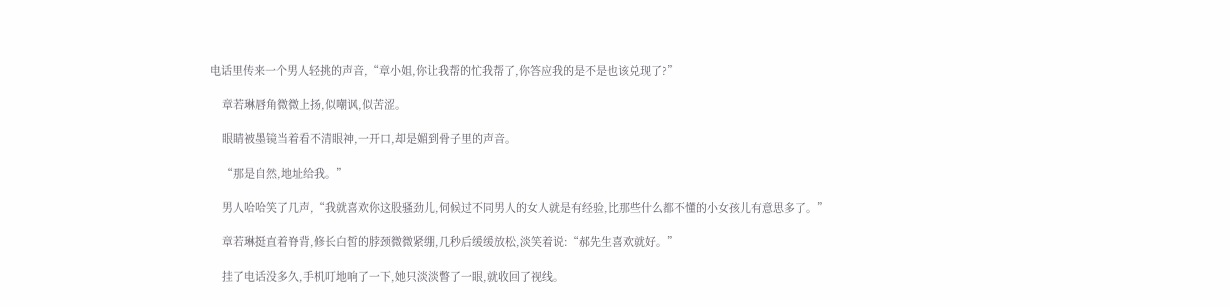电话里传来一个男人轻挑的声音,“章小姐,你让我帮的忙我帮了,你答应我的是不是也该兑现了?”

    章若琳唇角微微上扬,似嘲讽,似苦涩。

    眼睛被墨镜当着看不清眼神,一开口,却是媚到骨子里的声音。

    “那是自然,地址给我。”

    男人哈哈笑了几声,“我就喜欢你这股骚劲儿,伺候过不同男人的女人就是有经验,比那些什么都不懂的小女孩儿有意思多了。”

    章若琳挺直着脊背,修长白皙的脖颈微微紧绷,几秒后缓缓放松,淡笑着说:“郝先生喜欢就好。”

    挂了电话没多久,手机叮地响了一下,她只淡淡瞥了一眼,就收回了视线。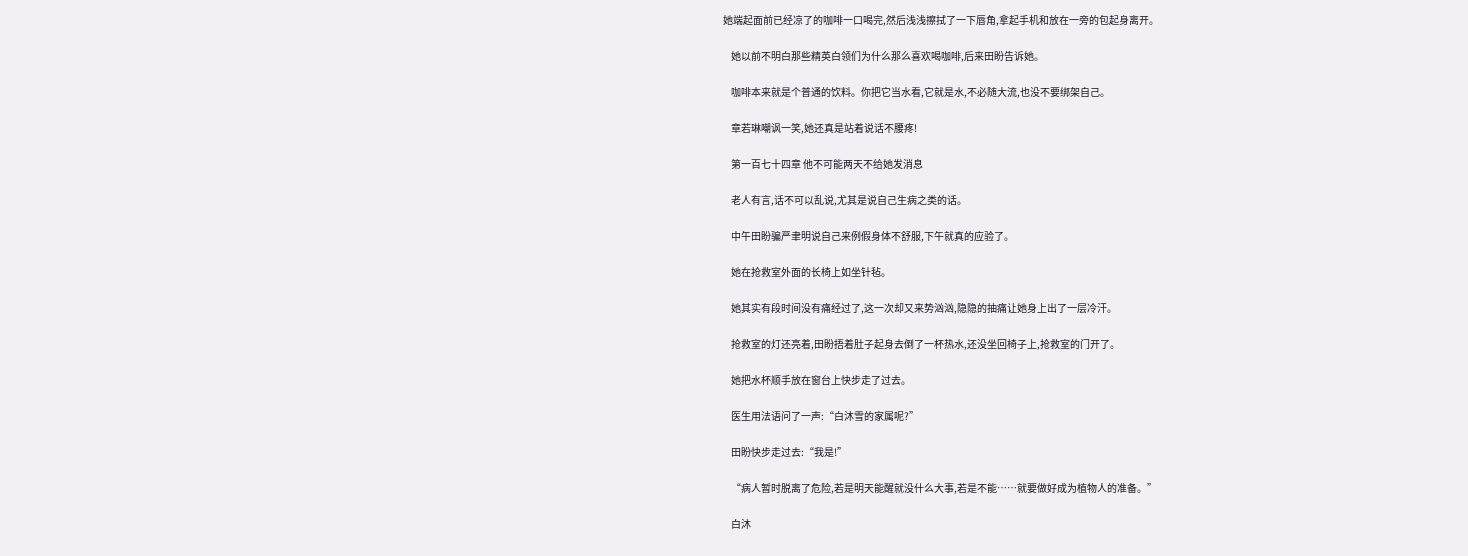她端起面前已经凉了的咖啡一口喝完,然后浅浅擦拭了一下唇角,拿起手机和放在一旁的包起身离开。

    她以前不明白那些精英白领们为什么那么喜欢喝咖啡,后来田盼告诉她。

    咖啡本来就是个普通的饮料。你把它当水看,它就是水,不必随大流,也没不要绑架自己。

    章若琳嘲讽一笑,她还真是站着说话不腰疼!

    第一百七十四章 他不可能两天不给她发消息

    老人有言,话不可以乱说,尤其是说自己生病之类的话。

    中午田盼骗严聿明说自己来例假身体不舒服,下午就真的应验了。

    她在抢救室外面的长椅上如坐针毡。

    她其实有段时间没有痛经过了,这一次却又来势汹汹,隐隐的抽痛让她身上出了一层冷汗。

    抢救室的灯还亮着,田盼捂着肚子起身去倒了一杯热水,还没坐回椅子上,抢救室的门开了。

    她把水杯顺手放在窗台上快步走了过去。

    医生用法语问了一声:“白沐雪的家属呢?”

    田盼快步走过去:“我是!”

    “病人暂时脱离了危险,若是明天能醒就没什么大事,若是不能……就要做好成为植物人的准备。”

    白沐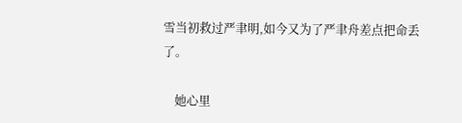雪当初救过严聿明,如今又为了严聿舟差点把命丢了。

    她心里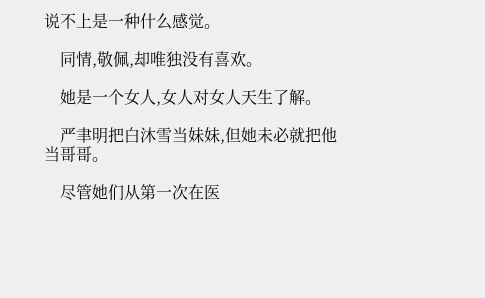说不上是一种什么感觉。

    同情,敬佩,却唯独没有喜欢。

    她是一个女人,女人对女人天生了解。

    严聿明把白沐雪当妹妹,但她未必就把他当哥哥。

    尽管她们从第一次在医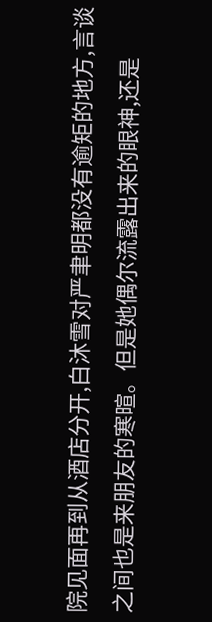院见面再到从酒店分开,白沐雪对严聿明都没有逾矩的地方,言谈之间也是来朋友的寒暄。但是她偶尔流露出来的眼神,还是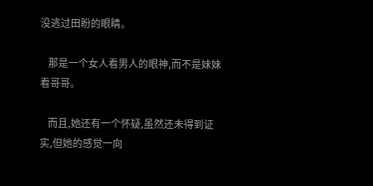没逃过田盼的眼睛。

    那是一个女人看男人的眼神,而不是妹妹看哥哥。

    而且,她还有一个怀疑,虽然还未得到证实,但她的感觉一向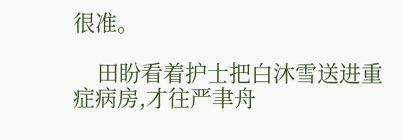很准。

    田盼看着护士把白沐雪送进重症病房,才往严聿舟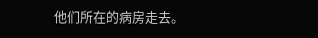他们所在的病房走去。